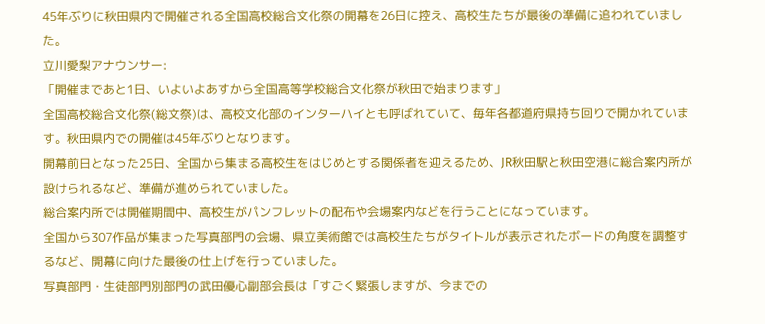45年ぶりに秋田県内で開催される全国高校総合文化祭の開幕を26日に控え、高校生たちが最後の準備に追われていました。
立川愛梨アナウンサー:
「開催まであと1日、いよいよあすから全国高等学校総合文化祭が秋田で始まります」
全国高校総合文化祭(総文祭)は、高校文化部のインターハイとも呼ばれていて、毎年各都道府県持ち回りで開かれています。秋田県内での開催は45年ぶりとなります。
開幕前日となった25日、全国から集まる高校生をはじめとする関係者を迎えるため、JR秋田駅と秋田空港に総合案内所が設けられるなど、準備が進められていました。
総合案内所では開催期間中、高校生がパンフレットの配布や会場案内などを行うことになっています。
全国から307作品が集まった写真部門の会場、県立美術館では高校生たちがタイトルが表示されたボードの角度を調整するなど、開幕に向けた最後の仕上げを行っていました。
写真部門・生徒部門別部門の武田優心副部会長は「すごく緊張しますが、今までの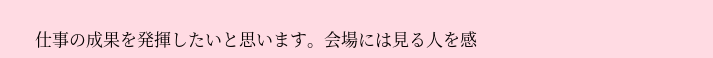仕事の成果を発揮したいと思います。会場には見る人を感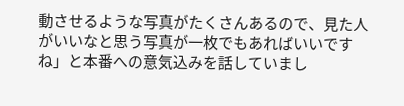動させるような写真がたくさんあるので、見た人がいいなと思う写真が一枚でもあればいいですね」と本番への意気込みを話していまし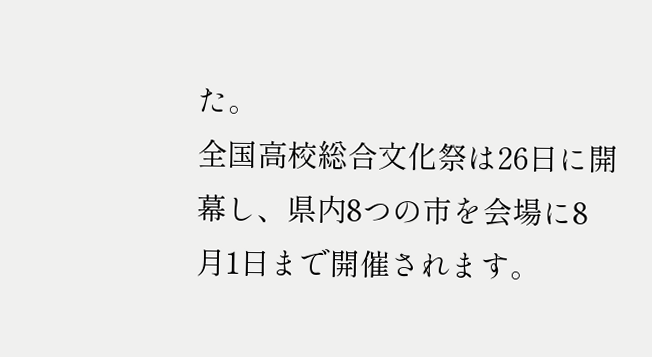た。
全国高校総合文化祭は26日に開幕し、県内8つの市を会場に8月1日まで開催されます。